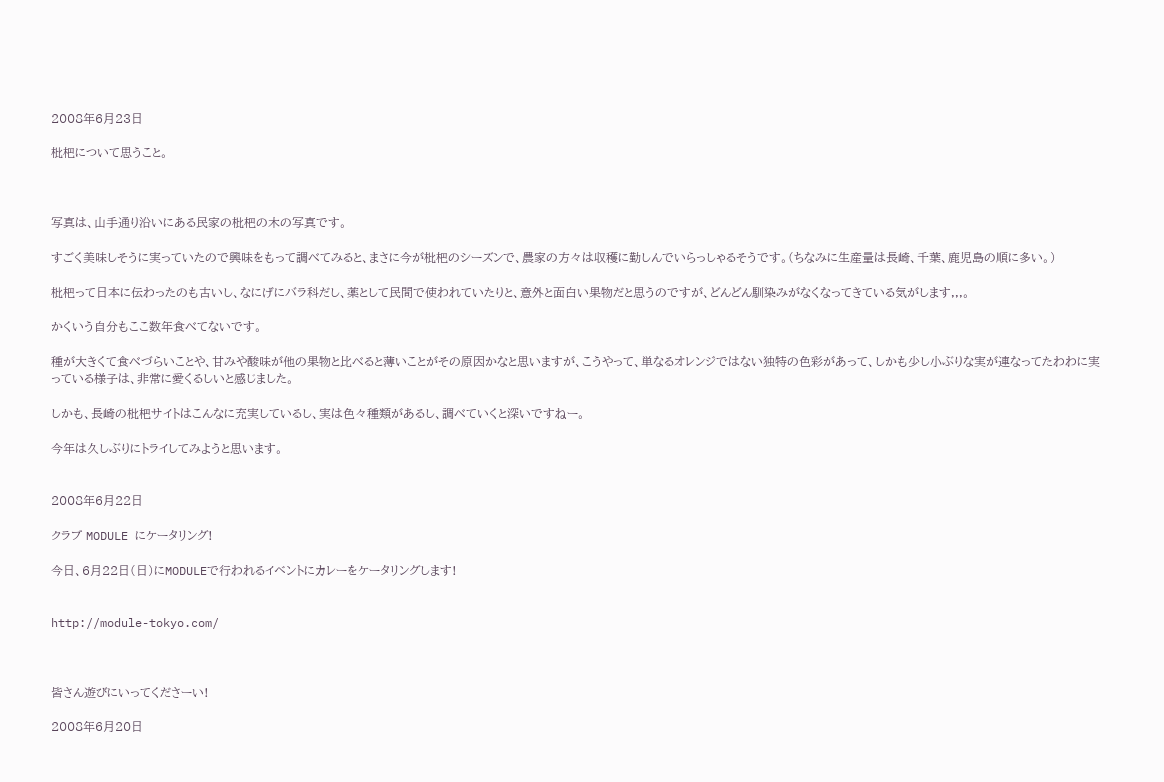2008年6月23日

枇杷について思うこと。



写真は、山手通り沿いにある民家の枇杷の木の写真です。

すごく美味しそうに実っていたので興味をもって調べてみると、まさに今が枇杷のシーズンで、農家の方々は収穫に勤しんでいらっしゃるそうです。(ちなみに生産量は長崎、千葉、鹿児島の順に多い。)

枇杷って日本に伝わったのも古いし、なにげにバラ科だし、薬として民間で使われていたりと、意外と面白い果物だと思うのですが、どんどん馴染みがなくなってきている気がします,,,。

かくいう自分もここ数年食べてないです。

種が大きくて食べづらいことや、甘みや酸味が他の果物と比べると薄いことがその原因かなと思いますが、こうやって、単なるオレンジではない独特の色彩があって、しかも少し小ぶりな実が連なってたわわに実っている様子は、非常に愛くるしいと感じました。

しかも、長崎の枇杷サイトはこんなに充実しているし、実は色々種類があるし、調べていくと深いですねー。

今年は久しぶりにトライしてみようと思います。


2008年6月22日

クラブ MODULE にケータリング!

今日、6月22日(日)にMODULEで行われるイベントにカレーをケータリングします!


http://module-tokyo.com/



皆さん遊びにいってくださーい!

2008年6月20日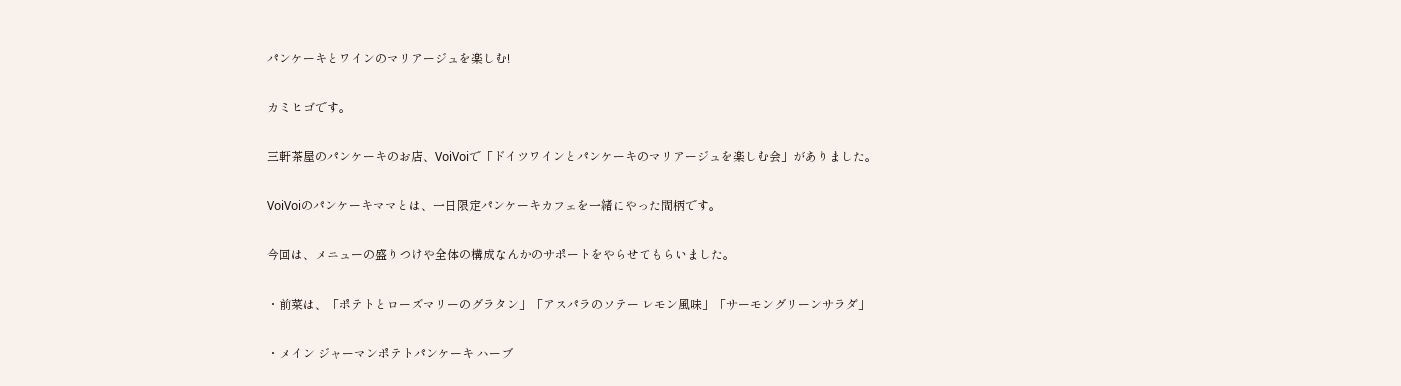パンケーキとワインのマリアージュを楽しむ!

カミヒゴです。

三軒茶屋のパンケーキのお店、VoiVoiで「ドイツワインとパンケーキのマリアージュを楽しむ会」がありました。

VoiVoiのパンケーキママとは、一日限定パンケーキカフェを一緒にやった間柄です。

今回は、メニューの盛りつけや全体の構成なんかのサポートをやらせてもらいました。

・前菜は、「ポテトとローズマリーのグラタン」「アスパラのソテー レモン風味」「サーモングリーンサラダ」

・メイン ジャーマンポテトパンケーキ ハーブ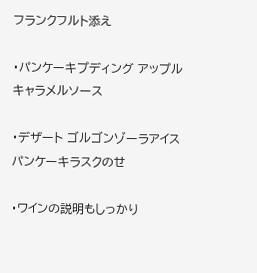フランクフルト添え

・パンケーキプディング アップルキャラメルソース

・デザート ゴルゴンゾーラアイス パンケーキラスクのせ

・ワインの説明もしっかり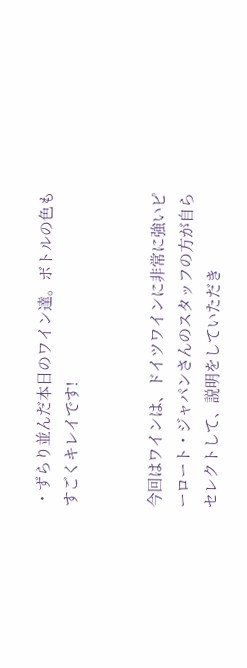・ずらり並んだ本日のワイン達。ボトルの色もすごくキレイです!


今回はワインは、ドイツワインに非常に強いピーロート・ジャパンさんのスタッフの方が自らセレクトして、説明をしていただき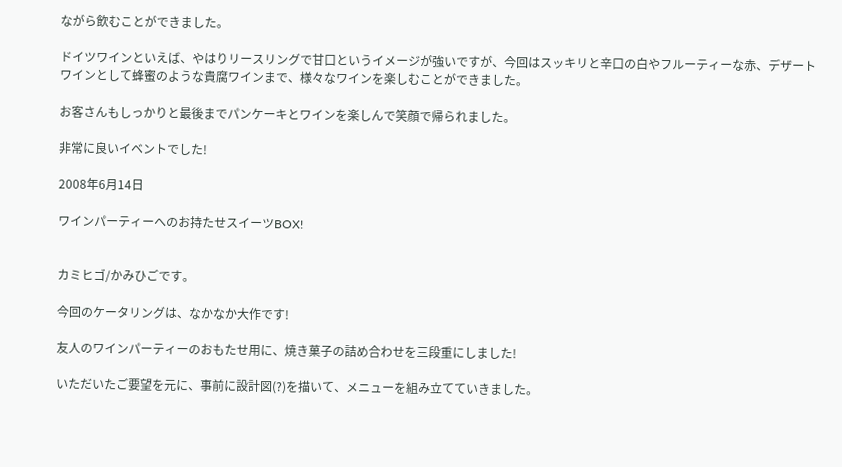ながら飲むことができました。

ドイツワインといえば、やはりリースリングで甘口というイメージが強いですが、今回はスッキリと辛口の白やフルーティーな赤、デザートワインとして蜂蜜のような貴腐ワインまで、様々なワインを楽しむことができました。

お客さんもしっかりと最後までパンケーキとワインを楽しんで笑顔で帰られました。

非常に良いイベントでした!

2008年6月14日

ワインパーティーへのお持たせスイーツBOX!


カミヒゴ/かみひごです。

今回のケータリングは、なかなか大作です!

友人のワインパーティーのおもたせ用に、焼き菓子の詰め合わせを三段重にしました!

いただいたご要望を元に、事前に設計図(?)を描いて、メニューを組み立てていきました。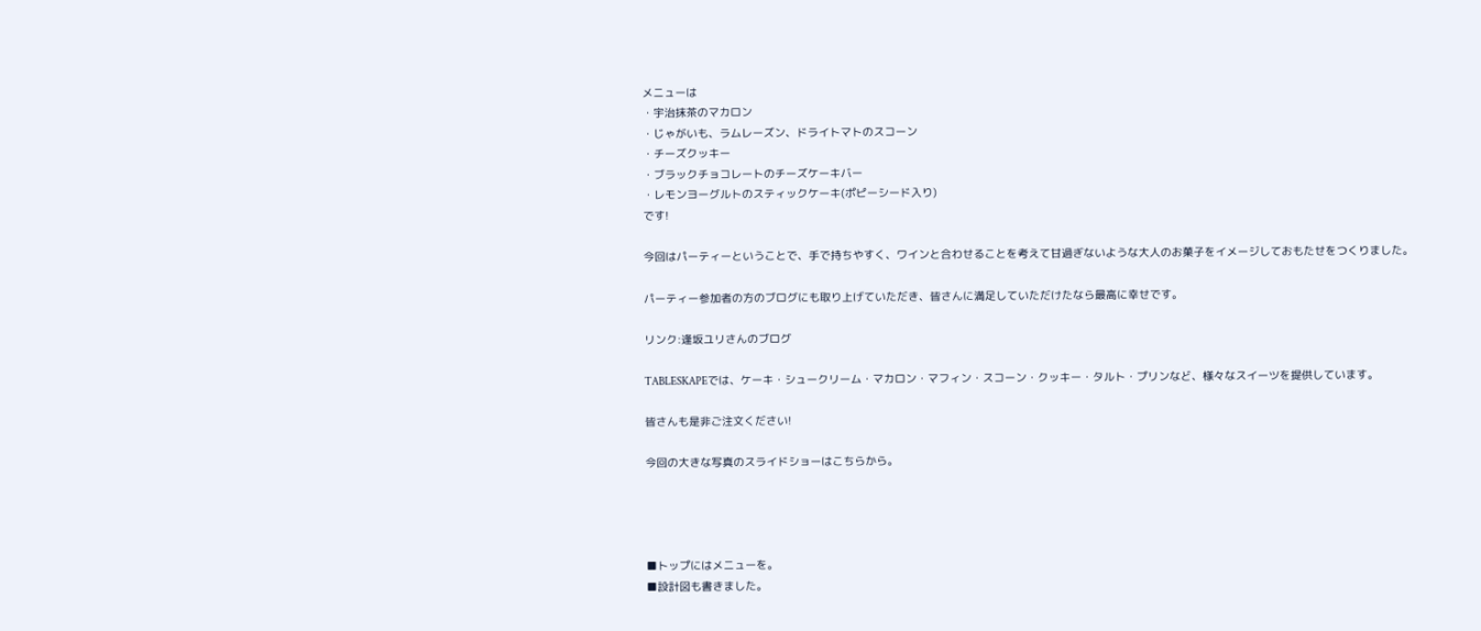メニューは
・宇治抹茶のマカロン
・じゃがいも、ラムレーズン、ドライトマトのスコーン
・チーズクッキー
・ブラックチョコレートのチーズケーキバー
・レモンヨーグルトのスティックケーキ(ポピーシード入り)
です!

今回はパーティーということで、手で持ちやすく、ワインと合わせることを考えて甘過ぎないような大人のお菓子をイメージしておもたせをつくりました。

パーティー参加者の方のブログにも取り上げていただき、皆さんに満足していただけたなら最高に幸せです。

リンク:逢坂ユリさんのブログ

TABLESKAPEでは、ケーキ・シュークリーム・マカロン・マフィン・スコーン・クッキー・タルト・プリンなど、様々なスイーツを提供しています。

皆さんも是非ご注文ください!

今回の大きな写真のスライドショーはこちらから。




■トップにはメニューを。
■設計図も書きました。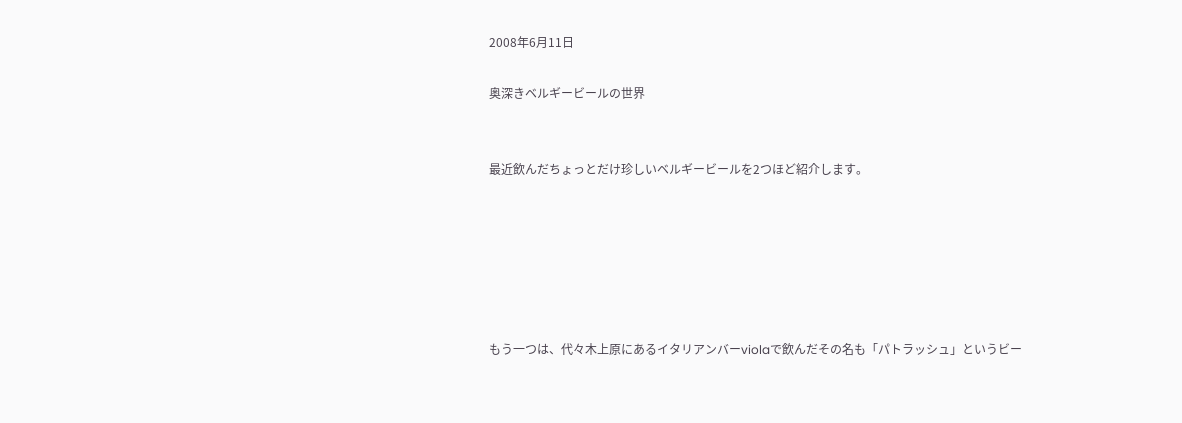2008年6月11日

奥深きベルギービールの世界


最近飲んだちょっとだけ珍しいベルギービールを2つほど紹介します。






もう一つは、代々木上原にあるイタリアンバーviolaで飲んだその名も「パトラッシュ」というビー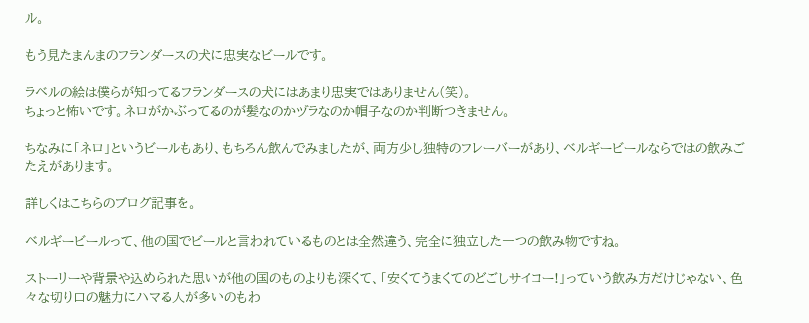ル。

もう見たまんまのフランダースの犬に忠実なビールです。

ラベルの絵は僕らが知ってるフランダースの犬にはあまり忠実ではありません(笑)。
ちょっと怖いです。ネロがかぶってるのが髪なのかヅラなのか帽子なのか判断つきません。

ちなみに「ネロ」というビールもあり、もちろん飲んでみましたが、両方少し独特のフレーバーがあり、ベルギービールならではの飲みごたえがあります。

詳しくはこちらのブログ記事を。

ベルギービールって、他の国でビールと言われているものとは全然違う、完全に独立した一つの飲み物ですね。

ストーリーや背景や込められた思いが他の国のものよりも深くて、「安くてうまくてのどごしサイコー!」っていう飲み方だけじゃない、色々な切り口の魅力にハマる人が多いのもわ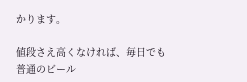かります。

値段さえ高くなければ、毎日でも普通のビール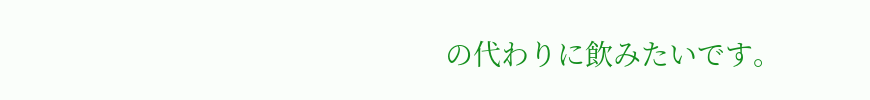の代わりに飲みたいです。